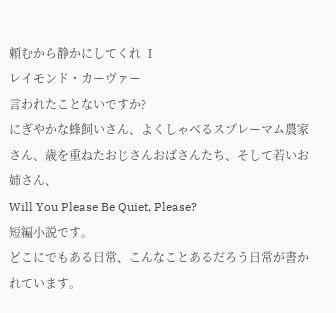頼むから静かにしてくれ Ⅰ
レイモンド・カーヴァー
言われたことないですか?
にぎやかな蜂飼いさん、よくしゃべるスプレーマム農家さん、歳を重ねたおじさんおばさんたち、そして若いお姉さん、
Will You Please Be Quiet, Please?
短編小説です。
どこにでもある日常、こんなことあるだろう日常が書かれています。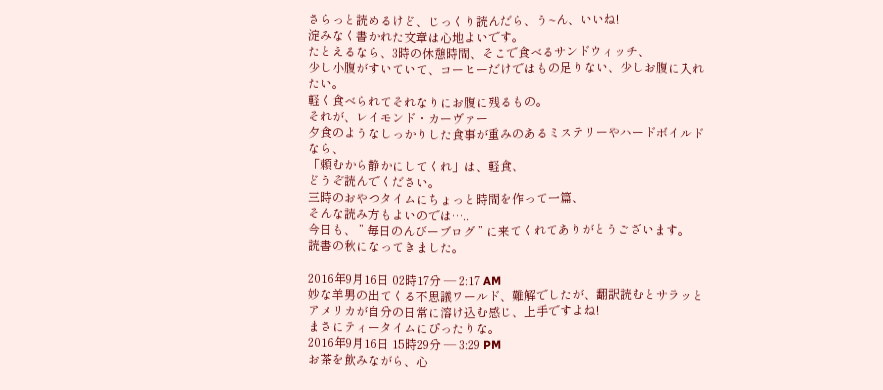さらっと読めるけど、じっくり読んだら、う~ん、いいね!
淀みなく書かれた文章は心地よいです。
たとえるなら、3時の休憩時間、そこで食べるサンドウィッチ、
少し小腹がすいていて、コーヒーだけではもの足りない、少しお腹に入れたい。
軽く食べられてそれなりにお腹に残るもの。
それが、レイモンド・カーヴァー
夕食のようなしっかりした食事が重みのあるミステリーやハードボイルドなら、
「頼むから静かにしてくれ」は、軽食、
どうぞ読んでください。
三時のおやつタイムにちょっと時間を作って一篇、
そんな読み方もよいのでは…..
今日も、 ” 毎日のんびーブログ ” に来てくれてありがとうございます。
読書の秋になってきました。

2016年9月16日 02時17分 — 2:17 AM
妙な羊男の出てくる不思議ワールド、難解でしたが、翻訳読むとサラッとアメリカが自分の日常に溶け込む感じ、上手ですよね!
まさにティータイムにぴったりな。
2016年9月16日 15時29分 — 3:29 PM
お茶を飲みながら、心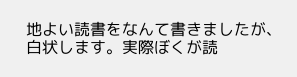地よい読書をなんて書きましたが、
白状します。実際ぼくが読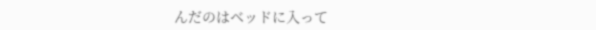んだのはベッドに入って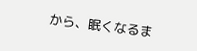から、眠くなるま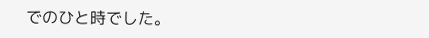でのひと時でした。